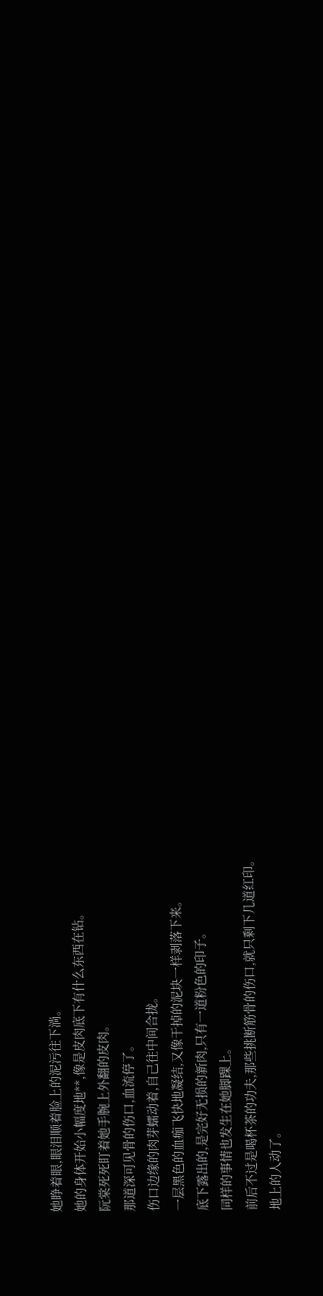她睁着眼,眼泪顺着脸上的泥污往下淌。
她的身体开始小幅度地**,像是皮肉底下有什么东西在钻。
阮棠死死盯着她手腕上外翻的皮肉。
那道深可见骨的伤口,血流停了。
伤口边缘的肉芽蠕动着,自己往中间合拢。
一层黑色的血痂飞快地凝结,又像干掉的泥块一样剥落下来。
底下露出的,是完好无损的新肉,只有一道粉色的印子。
同样的事情也发生在她脚踝上。
前后不过是喝杯茶的功夫,那些挑断筋骨的伤口,就只剩下几道红印。
地上的人动了。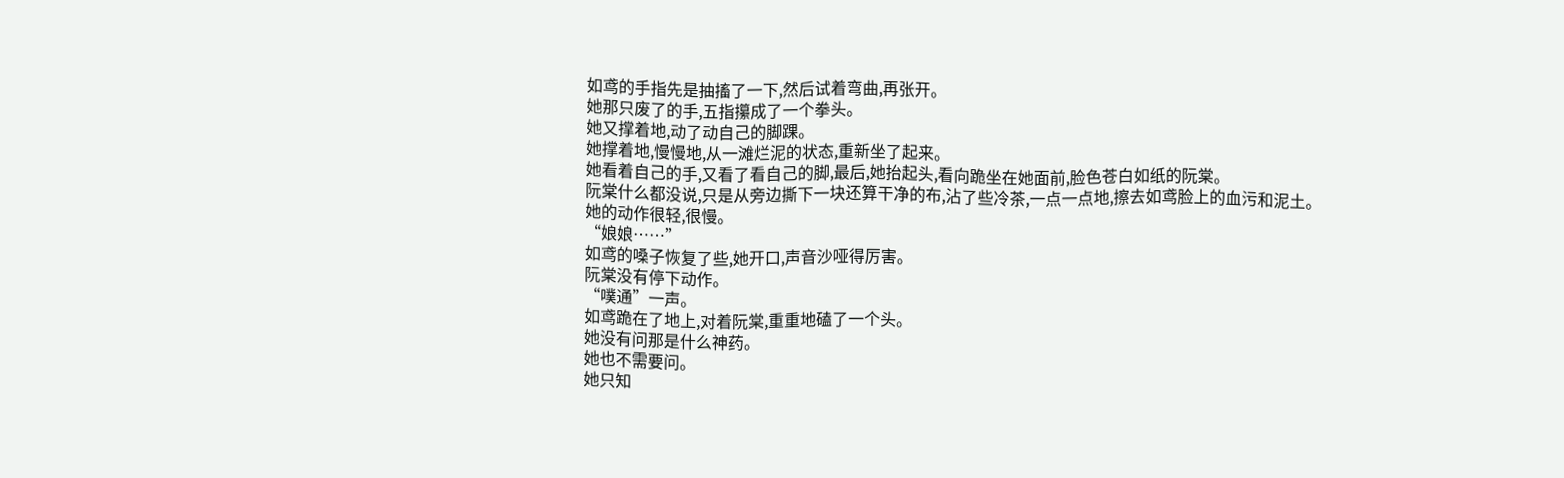如鸢的手指先是抽搐了一下,然后试着弯曲,再张开。
她那只废了的手,五指攥成了一个拳头。
她又撑着地,动了动自己的脚踝。
她撑着地,慢慢地,从一滩烂泥的状态,重新坐了起来。
她看着自己的手,又看了看自己的脚,最后,她抬起头,看向跪坐在她面前,脸色苍白如纸的阮棠。
阮棠什么都没说,只是从旁边撕下一块还算干净的布,沾了些冷茶,一点一点地,擦去如鸢脸上的血污和泥土。
她的动作很轻,很慢。
“娘娘……”
如鸢的嗓子恢复了些,她开口,声音沙哑得厉害。
阮棠没有停下动作。
“噗通”一声。
如鸢跪在了地上,对着阮棠,重重地磕了一个头。
她没有问那是什么神药。
她也不需要问。
她只知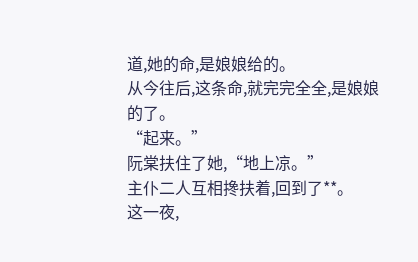道,她的命,是娘娘给的。
从今往后,这条命,就完完全全,是娘娘的了。
“起来。”
阮棠扶住了她,“地上凉。”
主仆二人互相搀扶着,回到了**。
这一夜,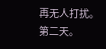再无人打扰。
第二天。